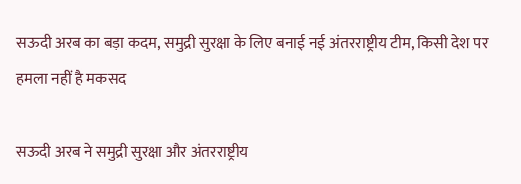सऊदी अरब का बड़ा कदम, समुद्री सुरक्षा के लिए बनाई नई अंतरराष्ट्रीय टीम, किसी देश पर हमला नहीं है मकसद

सऊदी अरब ने समुद्री सुरक्षा और अंतरराष्ट्रीय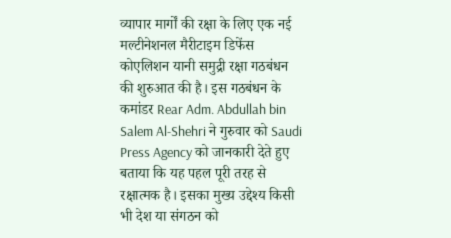व्यापार मार्गों की रक्षा के लिए एक नई मल्टीनेशनल मैरीटाइम डिफेंस कोएलिशन यानी समुद्री रक्षा गठबंधन की शुरुआत की है। इस गठबंधन के कमांडर Rear Adm. Abdullah bin Salem Al-Shehri ने गुरुवार को Saudi Press Agency को जानकारी देते हुए बताया कि यह पहल पूरी तरह से रक्षात्मक है। इसका मुख्य उद्देश्य किसी भी देश या संगठन को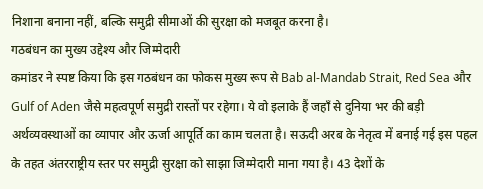निशाना बनाना नहीं, बल्कि समुद्री सीमाओं की सुरक्षा को मजबूत करना है।
गठबंधन का मुख्य उद्देश्य और जिम्मेदारी
कमांडर ने स्पष्ट किया कि इस गठबंधन का फोकस मुख्य रूप से Bab al-Mandab Strait, Red Sea और Gulf of Aden जैसे महत्वपूर्ण समुद्री रास्तों पर रहेगा। ये वो इलाके हैं जहाँ से दुनिया भर की बड़ी अर्थव्यवस्थाओं का व्यापार और ऊर्जा आपूर्ति का काम चलता है। सऊदी अरब के नेतृत्व में बनाई गई इस पहल के तहत अंतरराष्ट्रीय स्तर पर समुद्री सुरक्षा को साझा जिम्मेदारी माना गया है। 43 देशों के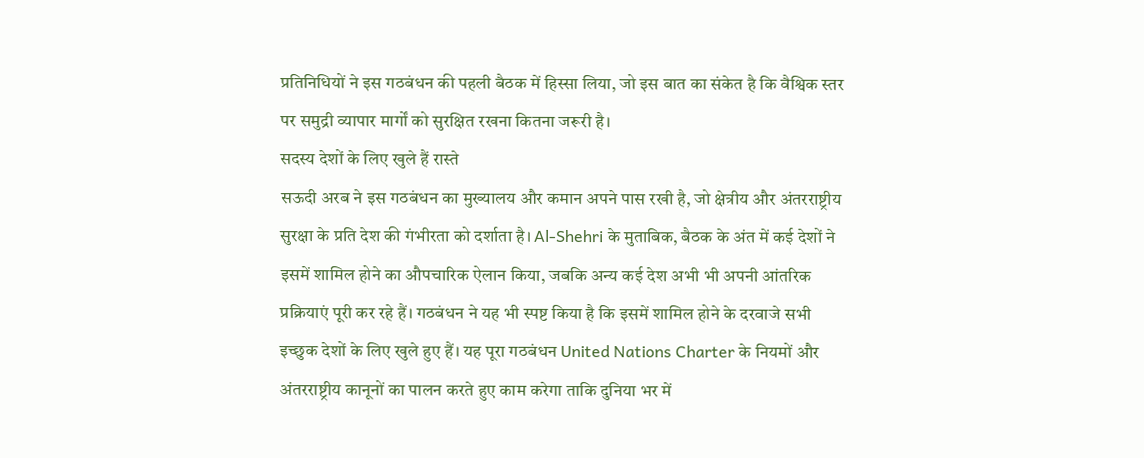प्रतिनिधियों ने इस गठबंधन की पहली बैठक में हिस्सा लिया, जो इस बात का संकेत है कि वैश्विक स्तर पर समुद्री व्यापार मार्गों को सुरक्षित रखना कितना जरूरी है।
सदस्य देशों के लिए खुले हैं रास्ते
सऊदी अरब ने इस गठबंधन का मुख्यालय और कमान अपने पास रखी है, जो क्षेत्रीय और अंतरराष्ट्रीय सुरक्षा के प्रति देश की गंभीरता को दर्शाता है। Al-Shehri के मुताबिक, बैठक के अंत में कई देशों ने इसमें शामिल होने का औपचारिक ऐलान किया, जबकि अन्य कई देश अभी भी अपनी आंतरिक प्रक्रियाएं पूरी कर रहे हैं। गठबंधन ने यह भी स्पष्ट किया है कि इसमें शामिल होने के दरवाजे सभी इच्छुक देशों के लिए खुले हुए हैं। यह पूरा गठबंधन United Nations Charter के नियमों और अंतरराष्ट्रीय कानूनों का पालन करते हुए काम करेगा ताकि दुनिया भर में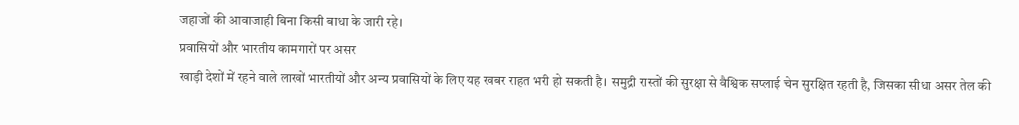जहाजों की आवाजाही बिना किसी बाधा के जारी रहे।
प्रवासियों और भारतीय कामगारों पर असर
खाड़ी देशों में रहने वाले लाखों भारतीयों और अन्य प्रवासियों के लिए यह खबर राहत भरी हो सकती है। समुद्री रास्तों की सुरक्षा से वैश्विक सप्लाई चेन सुरक्षित रहती है, जिसका सीधा असर तेल की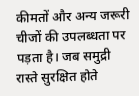कीमतों और अन्य जरूरी चीजों की उपलब्धता पर पड़ता है। जब समुद्री रास्ते सुरक्षित होते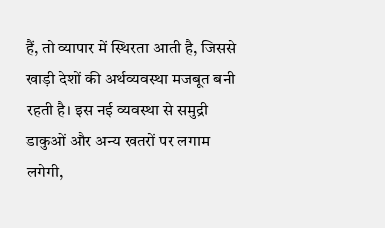हैं, तो व्यापार में स्थिरता आती है, जिससे खाड़ी देशों की अर्थव्यवस्था मजबूत बनी रहती है। इस नई व्यवस्था से समुद्री डाकुओं और अन्य खतरों पर लगाम लगेगी,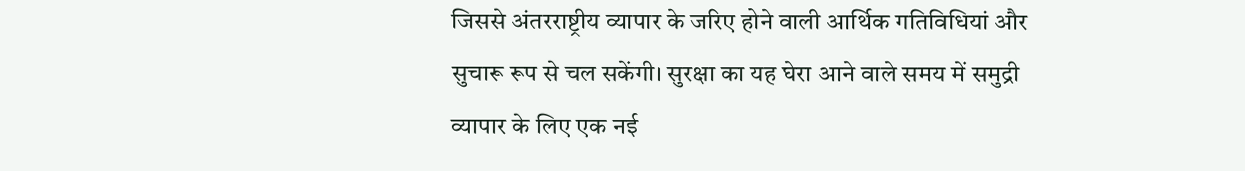जिससे अंतरराष्ट्रीय व्यापार के जरिए होने वाली आर्थिक गतिविधियां और सुचारू रूप से चल सकेंगी। सुरक्षा का यह घेरा आने वाले समय में समुद्री व्यापार के लिए एक नई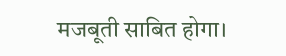मजबूती साबित होगा।